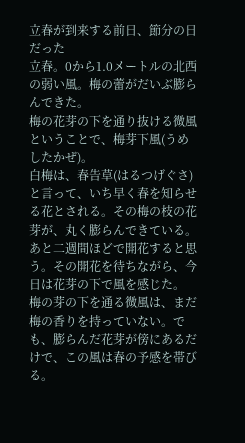立春が到来する前日、節分の日だった
立春。0から1.0メートルの北西の弱い風。梅の蕾がだいぶ膨らんできた。
梅の花芽の下を通り抜ける微風ということで、梅芽下風(うめしたかぜ)。
白梅は、春告草(はるつげぐさ)と言って、いち早く春を知らせる花とされる。その梅の枝の花芽が、丸く膨らんできている。あと二週間ほどで開花すると思う。その開花を待ちながら、今日は花芽の下で風を感じた。
梅の芽の下を通る微風は、まだ梅の香りを持っていない。でも、膨らんだ花芽が傍にあるだけで、この風は春の予感を帯びる。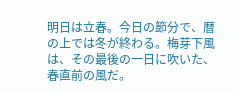明日は立春。今日の節分で、暦の上では冬が終わる。梅芽下風は、その最後の一日に吹いた、春直前の風だ。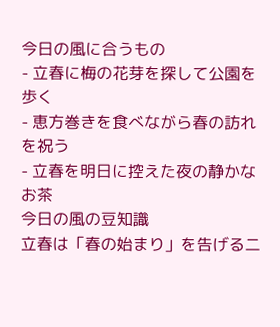今日の風に合うもの
- 立春に梅の花芽を探して公園を歩く
- 恵方巻きを食べながら春の訪れを祝う
- 立春を明日に控えた夜の静かなお茶
今日の風の豆知識
立春は「春の始まり」を告げる二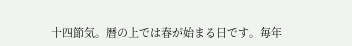十四節気。暦の上では春が始まる日です。毎年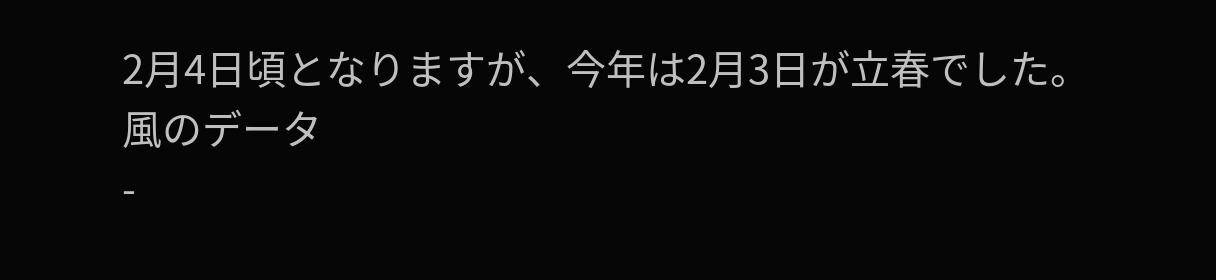2月4日頃となりますが、今年は2月3日が立春でした。
風のデータ
-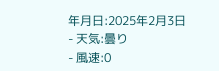年月日:2025年2月3日
- 天気:曇り
- 風速:0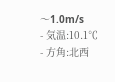〜1.0m/s
- 気温:10.1℃
- 方角:北西